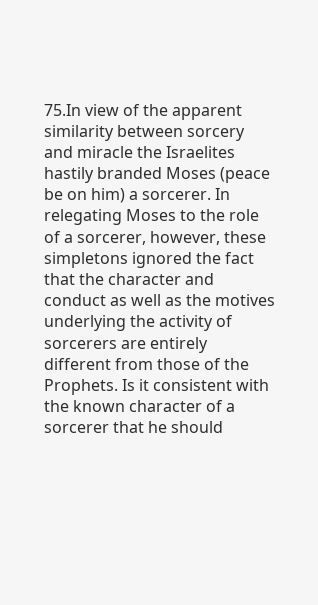75.In view of the apparent similarity between sorcery and miracle the Israelites hastily branded Moses (peace be on him) a sorcerer. In relegating Moses to the role of a sorcerer, however, these simpletons ignored the fact that the character and conduct as well as the motives underlying the activity of sorcerers are entirely different from those of the Prophets. Is it consistent with the known character of a sorcerer that he should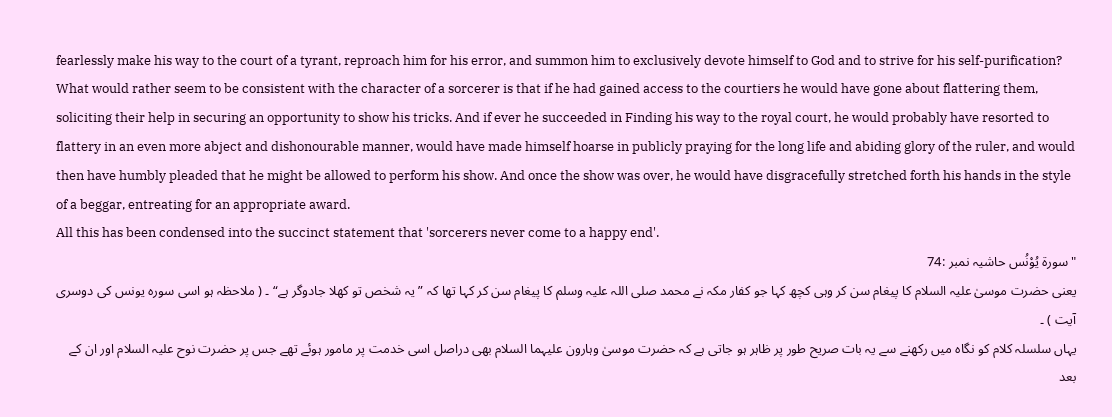fearlessly make his way to the court of a tyrant, reproach him for his error, and summon him to exclusively devote himself to God and to strive for his self-purification? What would rather seem to be consistent with the character of a sorcerer is that if he had gained access to the courtiers he would have gone about flattering them, soliciting their help in securing an opportunity to show his tricks. And if ever he succeeded in Finding his way to the royal court, he would probably have resorted to flattery in an even more abject and dishonourable manner, would have made himself hoarse in publicly praying for the long life and abiding glory of the ruler, and would then have humbly pleaded that he might be allowed to perform his show. And once the show was over, he would have disgracefully stretched forth his hands in the style of a beggar, entreating for an appropriate award.
All this has been condensed into the succinct statement that 'sorcerers never come to a happy end'.
" سورة یُوْنُس حاشیہ نمبر :74
یعنی حضرت موسیٰ علیہ السلام کا پیغام سن کر وہی کچھ کہا جو کفار مکہ نے محمد صلی اللہ علیہ وسلم کا پیغام سن کر کہا تھا کہ ” یہ شخص تو کھلا جادوگر ہے“ ۔ ( ملاحظہ ہو اسی سورہ یونس کی دوسری آیت ) ۔
یہاں سلسلہ کلام کو نگاہ میں رکھنے سے یہ بات صریح طور پر ظاہر ہو جاتی ہے کہ حضرت موسیٰ وہارون علیہما السلام بھی دراصل اسی خدمت پر مامور ہوئے تھے جس پر حضرت نوح علیہ السلام اور ان کے بعد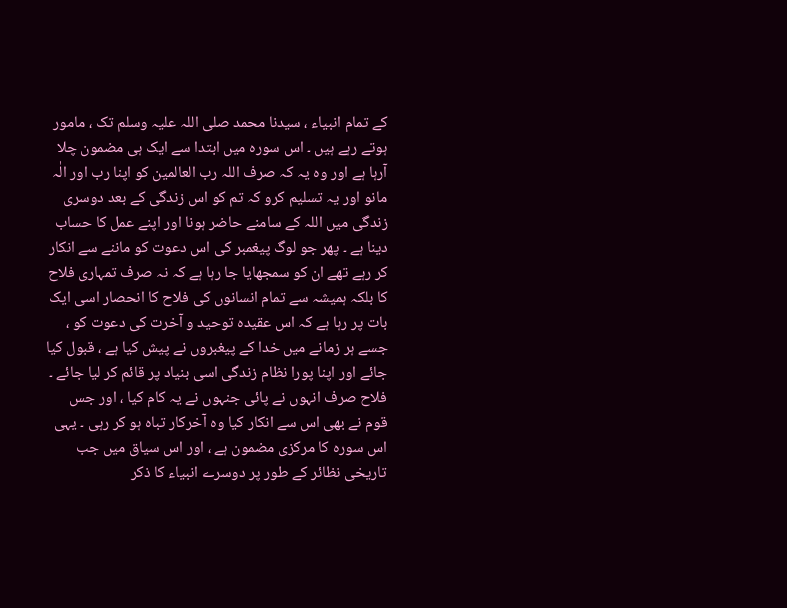کے تمام انبیاء ، سیدنا محمد صلی اللہ علیہ وسلم تک ، مامور ہوتے رہے ہیں ۔ اس سورہ میں ابتدا سے ایک ہی مضمون چلا آرہا ہے اور وہ یہ کہ صرف اللہ رب العالمین کو اپنا رب اور الٰہ مانو اور یہ تسلیم کرو کہ تم کو اس زندگی کے بعد دوسری زندگی میں اللہ کے سامنے حاضر ہونا اور اپنے عمل کا حساب دینا ہے ۔ پھر جو لوگ پیغمبر کی اس دعوت کو ماننے سے انکار کر رہے تھے ان کو سمجھایا جا رہا ہے کہ نہ صرف تمہاری فلاح کا بلکہ ہمیشہ سے تمام انسانوں کی فلاح کا انحصار اسی ایک بات پر رہا ہے کہ اس عقیدہ توحید و آخرت کی دعوت کو ، جسے ہر زمانے میں خدا کے پیغبروں نے پیش کیا ہے ، قبول کیا جائے اور اپنا پورا نظام زندگی اسی بنیاد پر قائم کر لیا جائے ۔ فلاح صرف انہوں نے پائی جنہوں نے یہ کام کیا ، اور جس قوم نے بھی اس سے انکار کیا وہ آخرکار تباہ ہو کر رہی ۔ یہی اس سورہ کا مرکزی مضمون ہے ، اور اس سیاق میں جب تاریخی نظائر کے طور پر دوسرے انبیاء کا ذکر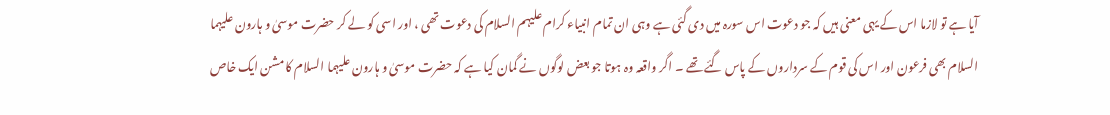آیا ہے تو لازما اس کے یہی معنی ہیں کہ جو دعوت اس سورہ میں دی گئی ہے وہی ان تمام انبیاء کرام علیہم السلام کی دعوت تھی ، اور اسی کو لے کر حضرت موسیٰ و ہارون علیہما السلام بھی فرعون اور اس کی قوم کے سرداروں کے پاس گئے تھے ۔ اگر واقعہ وہ ہوتا جو بعض لوگوں نے گمان کیا ہے کہ حضرت موسیٰ و ہارون علیہما السلام کا مشن ایک خاص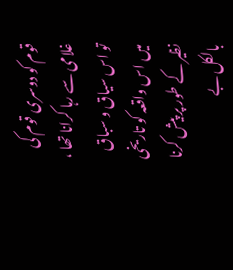قوم کو دوسری قوم کی غلامی سے رہا کرانا تھا ، تو اس سیاق و سباق میں اس واقعہ کو تاریخی نظیر کے طور پر پیش کرنا بالکل بے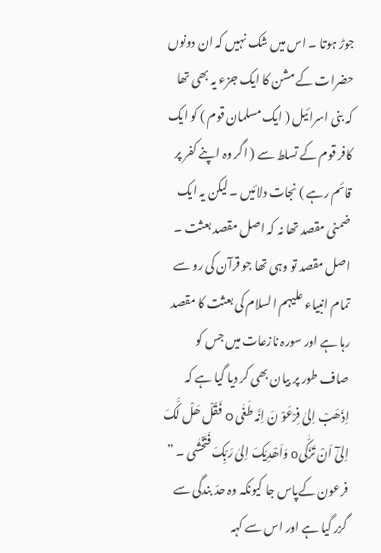جوڑ ہوتا ۔ اس میں شک نہیں کہ ان دونوں حضرات کے مشن کا ایک جزء یہ بھی تھا کہ بنی اسرائیل ( ایک مسلمان قوم ) کو ایک کافر قوم کے تسلط سے ( اگر وہ اپنے کفر پر قائم رہے ) نجات دلائیں ۔ لیکن یہ ایک ضمنی مقصد تھا نہ کہ اصل مقصد بعثت ۔ اصل مقصد تو وہی تھا جو قرآن کی رو سے تمام انبیاء علیہم السلام کی بعثت کا مقصد رہا ہے اور سورہ نازعات میں جس کو صاف طور پر بیان بھی کر دیا گیا ہے کہ اِذَھَبْ اِلیٰ فِرْعَوْ نَ اِنَّہ طَغٰی o فَقُلْ ھَلْ لَّکَ اِلیٰٓ اَنْ تَزَکّٰیo وَاَھْدِیَکَ اِلیٰ رَبِّکَ فَتَخْشٰی ۔ ” فرعون کےپاس جا کیونکہ وہ حدّ بندگی سے گزر گیا ہے اور اس سے کہہ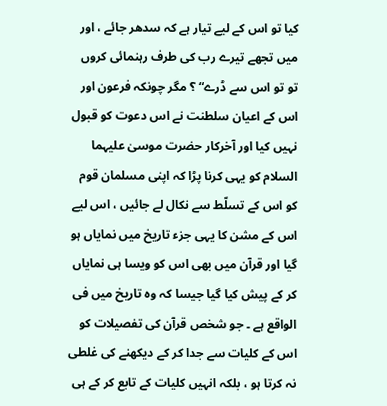کیا تو اس کے لیے تیار ہے کہ سدھر جائے ، اور میں تجھے تیرے رب کی طرف رہنمائی کروں تو تو اس سے ڈرے“ ؟ مگر چونکہ فرعون اور اس کے اعیان سلطنت نے اس دعوت کو قبول نہیں کیا اور آخرکار حضرت موسیٰ علیہما السلام کو یہی کرنا پڑا کہ اپنی مسلمان قوم کو اس کے تسلّط سے نکال لے جائیں ، اس لیے اس کے مشن کا یہی جزء تاریخ میں نمایاں ہو گیا اور قرآن میں بھی اس کو ویسا ہی نمایاں کر کے پیش کیا گیا جیسا کہ وہ تاریخ میں فی الواقع ہے ۔ جو شخص قرآن کی تفصیلات کو اس کے کلیات سے جدا کر کے دیکھنے کی غلطی نہ کرتا ہو ، بلکہ انہیں کلیات کے تابع کر کے ہی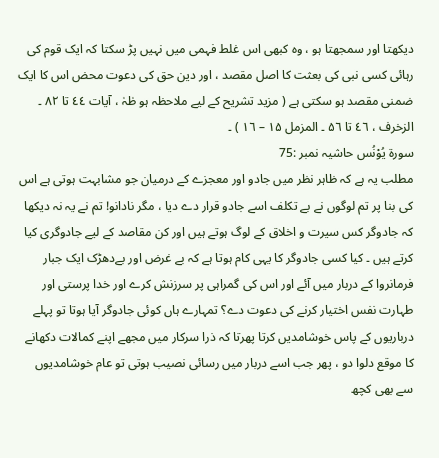دیکھتا اور سمجھتا ہو ، وہ کبھی اس غلط فہمی میں نہیں پڑ سکتا کہ ایک قوم کی رہائی کسی نبی کی بعثت کا اصل مقصد ، اور دین حق کی دعوت محض اس کا ایک ضمنی مقصد ہو سکتی ہے ( مزید تشریح کے لیے ملاحظہ ہو طٰہٰ ، آیات ٤٤ تا ۸۲ ۔ الزخرف ، ٤٦ تا ۵٦ ۔ المزمل ۱۵ – ۱٦ ) ۔
سورة یُوْنُس حاشیہ نمبر :75
مطلب یہ ہے کہ ظاہر نظر میں جادو اور معجزے کے درمیان جو مشابہت ہوتی ہے اس کی بنا پر تم لوگوں نے بے تکلف اسے جادو قرار دے دیا ، مگر نادانو! تم نے یہ نہ دیکھا کہ جادوگر کس سیرت و اخلاق کے لوگ ہوتے ہیں اور کن مقاصد کے لیے جادوگری کیا کرتے ہیں ۔ کیا کسی جادوگر کا یہی کام ہوتا ہے کہ بے غرض اور بےدھڑک ایک جبار فرمانروا کے دربار میں آئے اور اس کی گمراہی پر سرزنش کرے اور خدا پرستی اور طہارت نفس اختیار کرنے کی دعوت دے؟ تمہارے ہاں کوئی جادوگر آیا ہوتا تو پہلے درباریوں کے پاس خوشامدیں کرتا پھرتا کہ ذرا سرکار میں مجھے اپنے کمالات دکھانے کا موقع دلوا دو ، پھر جب اسے دربار میں رسائی نصیب ہوتی تو عام خوشامدیوں سے بھی کچھ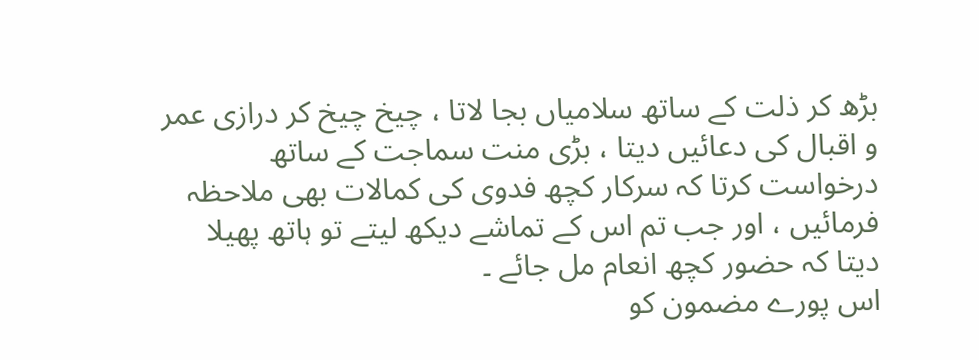بڑھ کر ذلت کے ساتھ سلامیاں بجا لاتا ، چیخ چیخ کر درازی عمر و اقبال کی دعائیں دیتا ، بڑی منت سماجت کے ساتھ درخواست کرتا کہ سرکار کچھ فدوی کی کمالات بھی ملاحظہ فرمائیں ، اور جب تم اس کے تماشے دیکھ لیتے تو ہاتھ پھیلا دیتا کہ حضور کچھ انعام مل جائے ۔
اس پورے مضمون کو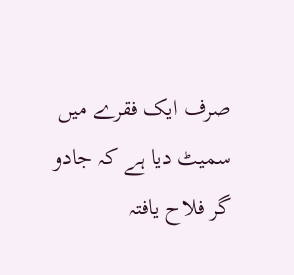صرف ایک فقرے میں سمیٹ دیا ہے کہ جادو گر فلاح یافتہ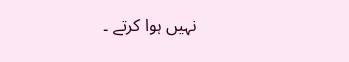نہیں ہوا کرتے ۔